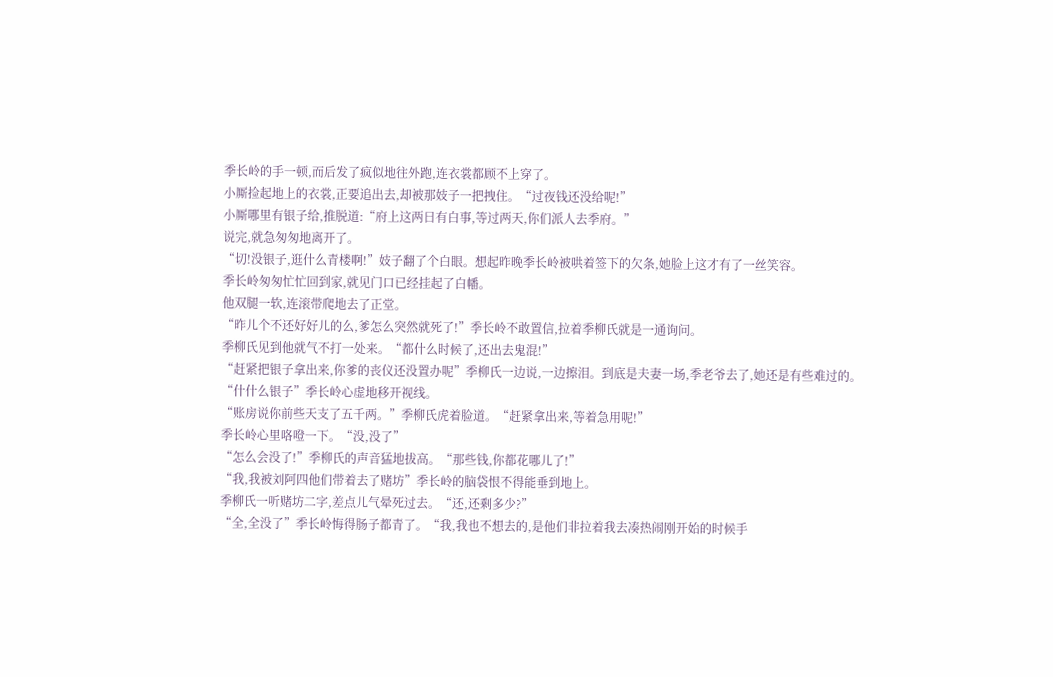季长岭的手一顿,而后发了疯似地往外跑,连衣裳都顾不上穿了。
小厮捡起地上的衣裳,正要追出去,却被那妓子一把拽住。“过夜钱还没给呢!”
小厮哪里有银子给,推脱道:“府上这两日有白事,等过两天,你们派人去季府。”
说完,就急匆匆地离开了。
“切!没银子,逛什么青楼啊!”妓子翻了个白眼。想起昨晚季长岭被哄着签下的欠条,她脸上这才有了一丝笑容。
季长岭匆匆忙忙回到家,就见门口已经挂起了白幡。
他双腿一软,连滚带爬地去了正堂。
“昨儿个不还好好儿的么,爹怎么突然就死了!”季长岭不敢置信,拉着季柳氏就是一通询问。
季柳氏见到他就气不打一处来。“都什么时候了,还出去鬼混!”
“赶紧把银子拿出来,你爹的丧仪还没置办呢”季柳氏一边说,一边擦泪。到底是夫妻一场,季老爷去了,她还是有些难过的。
“什什么银子”季长岭心虚地移开视线。
“账房说你前些天支了五千两。”季柳氏虎着脸道。“赶紧拿出来,等着急用呢!”
季长岭心里咯噔一下。“没,没了”
“怎么会没了!”季柳氏的声音猛地拔高。“那些钱,你都花哪儿了!”
“我,我被刘阿四他们带着去了赌坊”季长岭的脑袋恨不得能垂到地上。
季柳氏一听赌坊二字,差点儿气晕死过去。“还,还剩多少?”
“全,全没了”季长岭悔得肠子都青了。“我,我也不想去的,是他们非拉着我去凑热闹刚开始的时候手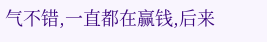气不错,一直都在赢钱,后来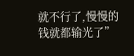就不行了,慢慢的钱就都输光了”